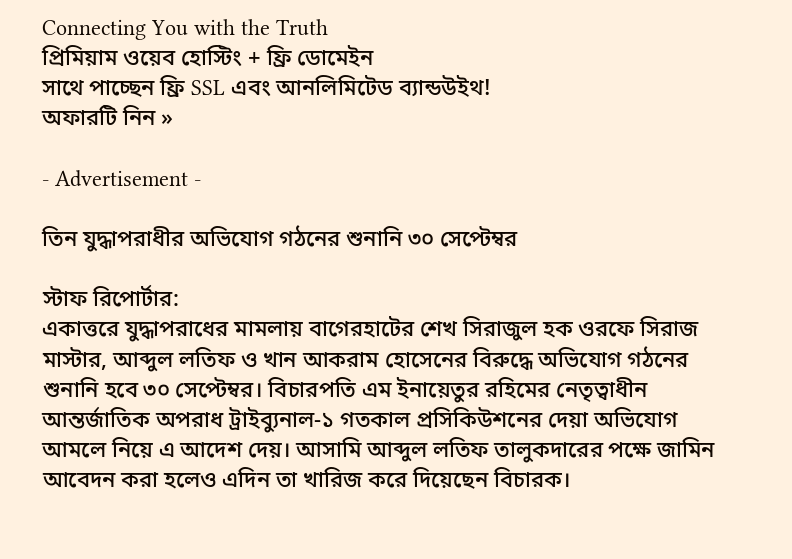Connecting You with the Truth
প্রিমিয়াম ওয়েব হোস্টিং + ফ্রি ডোমেইন
সাথে পাচ্ছেন ফ্রি SSL এবং আনলিমিটেড ব্যান্ডউইথ!
অফারটি নিন »

- Advertisement -

তিন যুদ্ধাপরাধীর অভিযোগ গঠনের শুনানি ৩০ সেপ্টেম্বর

স্টাফ রিপোর্টার:
একাত্তরে যুদ্ধাপরাধের মামলায় বাগেরহাটের শেখ সিরাজুল হক ওরফে সিরাজ মাস্টার, আব্দুল লতিফ ও খান আকরাম হোসেনের বিরুদ্ধে অভিযোগ গঠনের শুনানি হবে ৩০ সেপ্টেম্বর। বিচারপতি এম ইনায়েতুর রহিমের নেতৃত্বাধীন আন্তর্জাতিক অপরাধ ট্রাইব্যুনাল-১ গতকাল প্রসিকিউশনের দেয়া অভিযোগ আমলে নিয়ে এ আদেশ দেয়। আসামি আব্দুল লতিফ তালুকদারের পক্ষে জামিন আবেদন করা হলেও এদিন তা খারিজ করে দিয়েছেন বিচারক।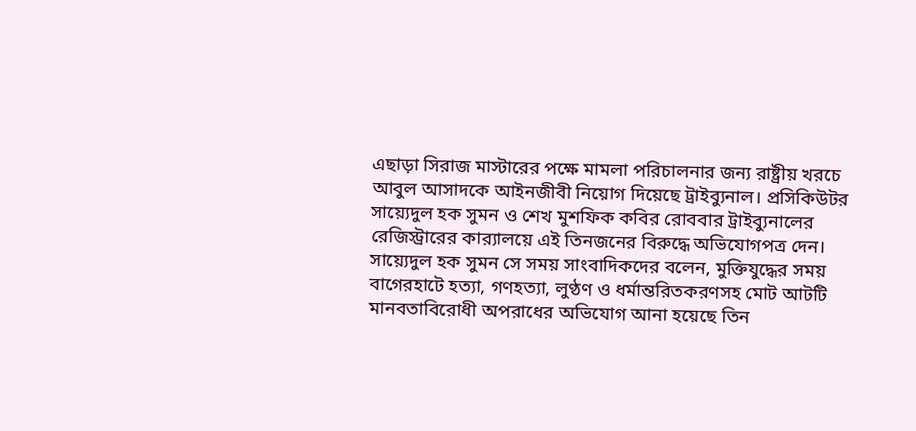এছাড়া সিরাজ মাস্টারের পক্ষে মামলা পরিচালনার জন্য রাষ্ট্রীয় খরচে আবুল আসাদকে আইনজীবী নিয়োগ দিয়েছে ট্রাইব্যুনাল। প্রসিকিউটর সায়্যেদুল হক সুমন ও শেখ মুশফিক কবির রোববার ট্রাইব্যুনালের রেজিস্ট্রারের কার‌্যালয়ে এই তিনজনের বিরুদ্ধে অভিযোগপত্র দেন। সায়্যেদুল হক সুমন সে সময় সাংবাদিকদের বলেন, মুক্তিযুদ্ধের সময় বাগেরহাটে হত্যা, গণহত্যা, লুণ্ঠণ ও ধর্মান্তরিতকরণসহ মোট আটটি মানবতাবিরোধী অপরাধের অভিযোগ আনা হয়েছে তিন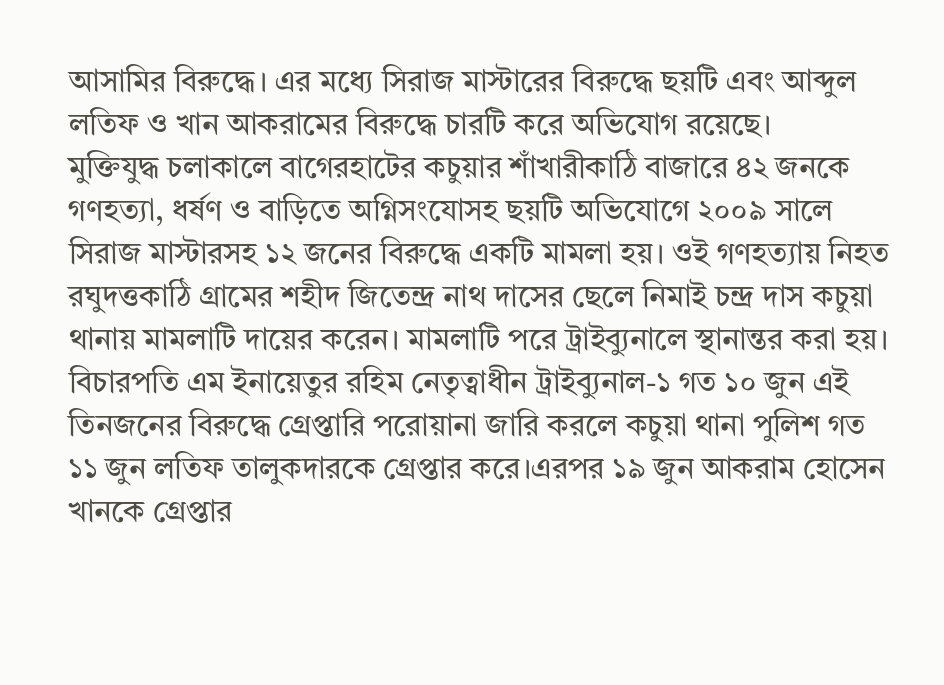আসামির বিরুদ্ধে। এর মধ্যে সিরাজ মাস্টারের বিরুদ্ধে ছয়টি এবং আব্দুল লতিফ ও খান আকরামের বিরুদ্ধে চারটি করে অভিযোগ রয়েছে।
মুক্তিযুদ্ধ চলাকালে বাগেরহাটের কচুয়ার শাঁখারীকাঠি বাজারে ৪২ জনকে গণহত্যা, ধর্ষণ ও বাড়িতে অগ্নিসংযোসহ ছয়টি অভিযোগে ২০০৯ সালে সিরাজ মাস্টারসহ ১২ জনের বিরুদ্ধে একটি মামলা হয়। ওই গণহত্যায় নিহত রঘুদত্তকাঠি গ্রামের শহীদ জিতেন্দ্র নাথ দাসের ছেলে নিমাই চন্দ্র দাস কচুয়া থানায় মামলাটি দায়ের করেন। মামলাটি পরে ট্রাইব্যুনালে স্থানান্তর করা হয়। বিচারপতি এম ইনায়েতুর রহিম নেতৃত্বাধীন ট্রাইব্যুনাল-১ গত ১০ জুন এই তিনজনের বিরুদ্ধে গ্রেপ্তারি পরোয়ানা জারি করলে কচুয়া থানা পুলিশ গত ১১ জুন লতিফ তালুকদারকে গ্রেপ্তার করে।এরপর ১৯ জুন আকরাম হোসেন খানকে গ্রেপ্তার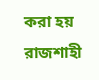করা হয় রাজশাহী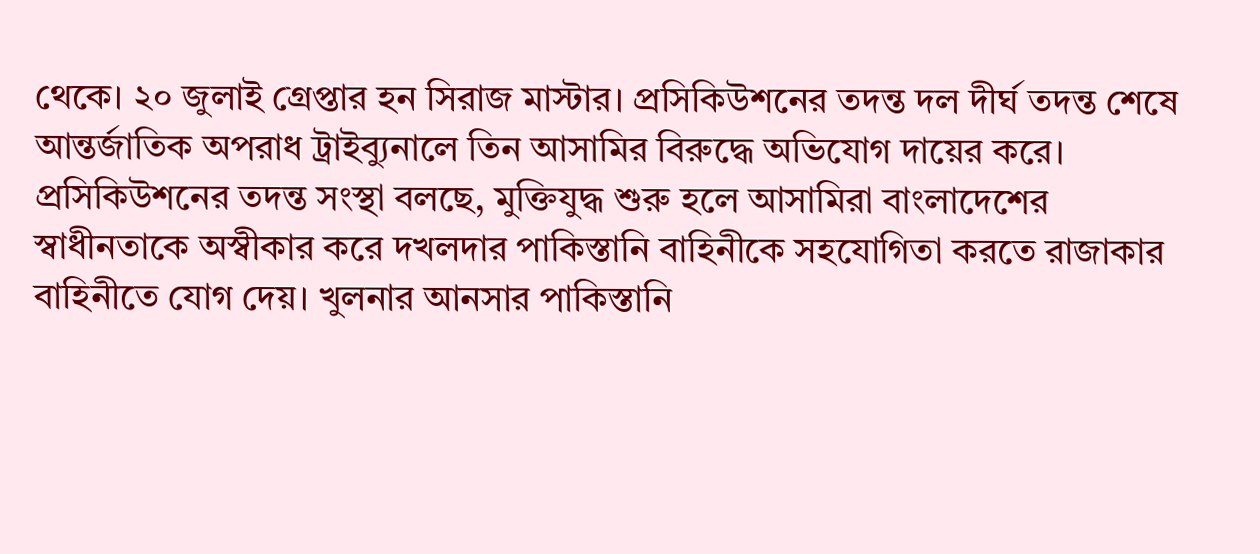থেকে। ২০ জুলাই গ্রেপ্তার হন সিরাজ মাস্টার। প্রসিকিউশনের তদন্ত দল দীর্ঘ তদন্ত শেষে আন্তর্জাতিক অপরাধ ট্রাইব্যুনালে তিন আসামির বিরুদ্ধে অভিযোগ দায়ের করে।
প্রসিকিউশনের তদন্ত সংস্থা বলছে, মুক্তিযুদ্ধ শুরু হলে আসামিরা বাংলাদেশের স্বাধীনতাকে অস্বীকার করে দখলদার পাকিস্তানি বাহিনীকে সহযোগিতা করতে রাজাকার বাহিনীতে যোগ দেয়। খুলনার আনসার পাকিস্তানি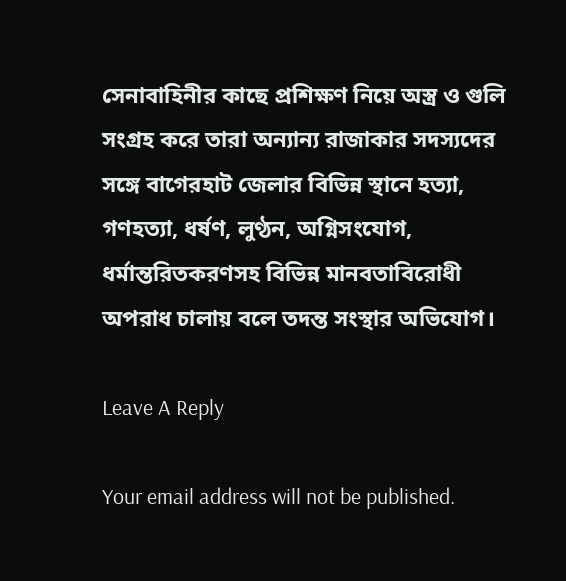সেনাবাহিনীর কাছে প্রশিক্ষণ নিয়ে অস্ত্র ও গুলি সংগ্রহ করে তারা অন্যান্য রাজাকার সদস্যদের সঙ্গে বাগেরহাট জেলার বিভিন্ন স্থানে হত্যা, গণহত্যা, ধর্ষণ, লুণ্ঠন, অগ্নিসংযোগ, ধর্মান্তরিতকরণসহ বিভিন্ন মানবতাবিরোধী অপরাধ চালায় বলে তদন্ত সংস্থার অভিযোগ।

Leave A Reply

Your email address will not be published.